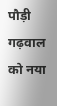पौड़ी गढ़वाल को नया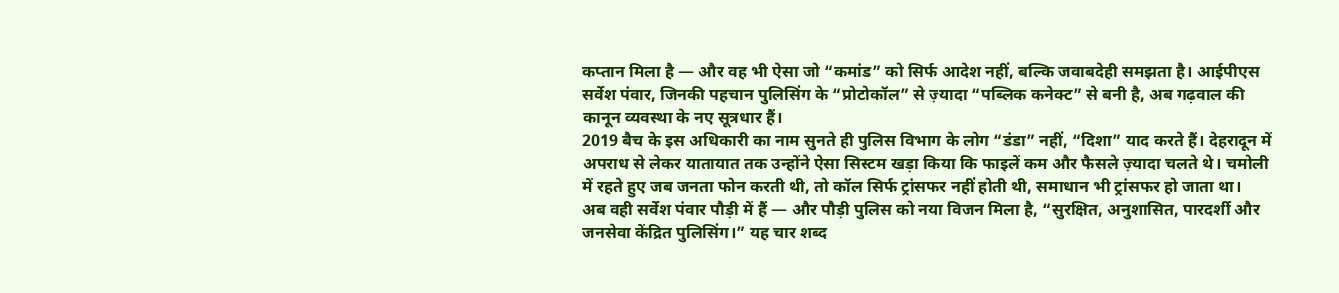कप्तान मिला है — और वह भी ऐसा जो “कमांड” को सिर्फ आदेश नहीं, बल्कि जवाबदेही समझता है। आईपीएस सर्वेश पंवार, जिनकी पहचान पुलिसिंग के “प्रोटोकॉल” से ज़्यादा “पब्लिक कनेक्ट” से बनी है, अब गढ़वाल की कानून व्यवस्था के नए सूत्रधार हैं।
2019 बैच के इस अधिकारी का नाम सुनते ही पुलिस विभाग के लोग “डंडा” नहीं, “दिशा” याद करते हैं। देहरादून में अपराध से लेकर यातायात तक उन्होंने ऐसा सिस्टम खड़ा किया कि फाइलें कम और फैसले ज़्यादा चलते थे। चमोली में रहते हुए जब जनता फोन करती थी, तो कॉल सिर्फ ट्रांसफर नहीं होती थी, समाधान भी ट्रांसफर हो जाता था।
अब वही सर्वेश पंवार पौड़ी में हैं — और पौड़ी पुलिस को नया विजन मिला है, “सुरक्षित, अनुशासित, पारदर्शी और जनसेवा केंद्रित पुलिसिंग।” यह चार शब्द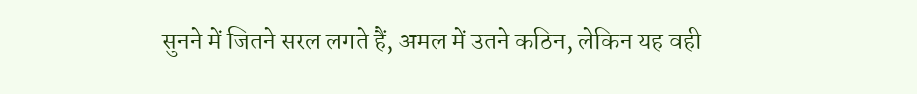सुनने में जितने सरल लगते हैं, अमल में उतने कठिन, लेकिन यह वही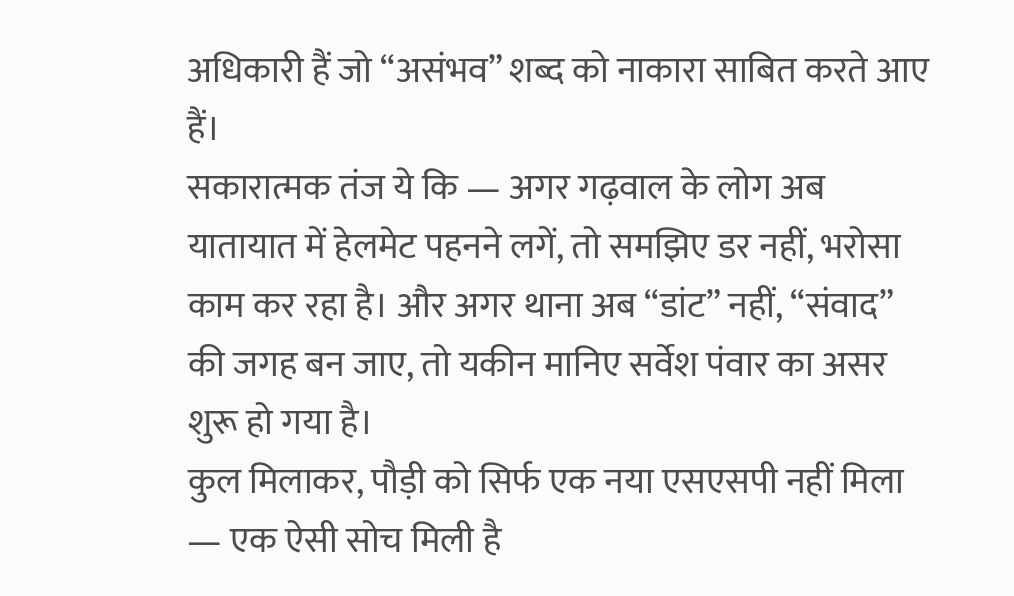अधिकारी हैं जो “असंभव” शब्द को नाकारा साबित करते आए हैं।
सकारात्मक तंज ये कि — अगर गढ़वाल के लोग अब यातायात में हेलमेट पहनने लगें, तो समझिए डर नहीं, भरोसा काम कर रहा है। और अगर थाना अब “डांट” नहीं, “संवाद” की जगह बन जाए, तो यकीन मानिए सर्वेश पंवार का असर शुरू हो गया है।
कुल मिलाकर, पौड़ी को सिर्फ एक नया एसएसपी नहीं मिला — एक ऐसी सोच मिली है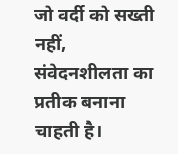जो वर्दी को सख्ती नहीं, संवेदनशीलता का प्रतीक बनाना चाहती है।